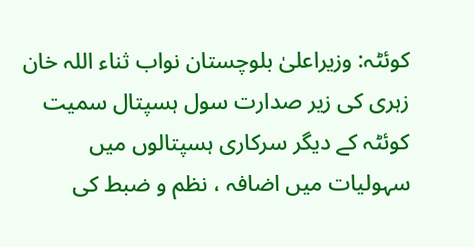کوئٹہ: وزیراعلیٰ بلوچستان نواب ثناء اللہ خان زہری کی زیر صدارت سول ہسپتال سمیت کوئٹہ کے دیگر سرکاری ہسپتالوں میں سہولیات میں اضافہ ، نظم و ضبط کی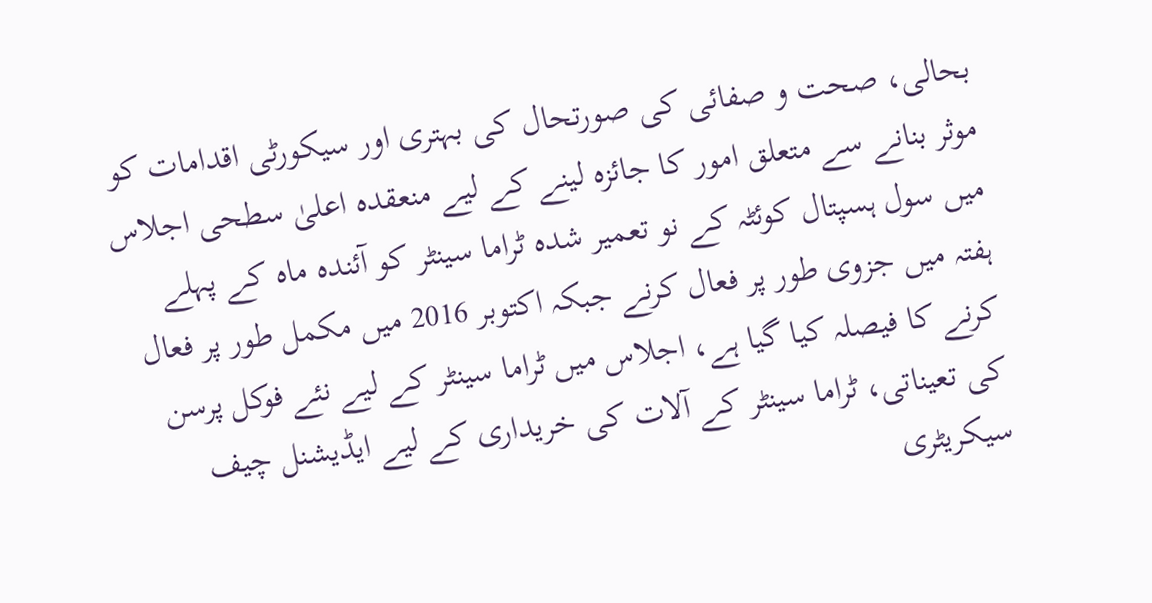بحالی، صحت و صفائی کی صورتحال کی بہتری اور سیکورٹی اقدامات کو موثر بنانے سے متعلق امور کا جائزہ لینے کے لیے منعقدہ اعلیٰ سطحی اجلاس میں سول ہسپتال کوئٹہ کے نو تعمیر شدہ ٹراما سینٹر کو آئندہ ماہ کے پہلے ہفتہ میں جزوی طور پر فعال کرنے جبکہ اکتوبر 2016 میں مکمل طور پر فعال کرنے کا فیصلہ کیا گیا ہے، اجلاس میں ٹراما سینٹر کے لیے نئے فوکل پرسن کی تعیناتی، ٹراما سینٹر کے آلات کی خریداری کے لیے ایڈیشنل چیف سیکریٹری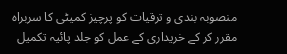منصوبہ بندی و ترقیات کو پرچیز کمیٹی کا سربراہ مقرر کر کے خریداری کے عمل کو جلد پائیہ تکمیل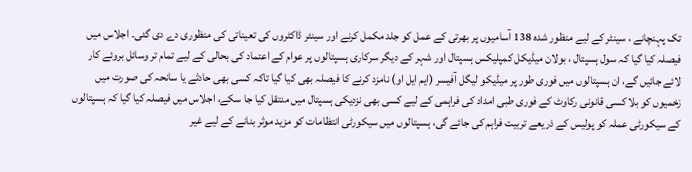تک پہنچانے ، سینٹر کے لیے منظور شدہ 138 آسامیوں پر بھرتی کے عمل کو جلد مکمل کرنے اور سینئر ڈاکٹروں کی تعیناتی کی منظوری دے دی گئی۔ اجلاس میں فیصلہ کیا گیا کہ سول ہسپتال ، بولان میڈیکل کمپلیکس ہسپتال اور شہر کے دیگر سرکاری ہسپتالوں پر عوام کے اعتماد کی بحالی کے لیے تمام تر وسائل بروئے کار لائے جائیں گے، ان ہسپتالوں میں فوری طور پر میڈیکو لیگل آفیسر (ایم ایل او) نامزد کرنے کا فیصلہ بھی کیا گیا تاکہ کسی بھی حادثے یا سانحہ کی صورت میں زخمیوں کو بلا کسی قانونی رکاوٹ کے فوری طبی امداد کی فراہمی کے لیے کسی بھی نزدیکی ہسپتال میں منتقل کیا جا سکے، اجلاس میں فیصلہ کیا گیا کہ ہسپتالوں کے سیکورٹی عملہ کو پولیس کے ذریعے تربیت فراہم کی جائے گی، ہسپتالوں میں سیکورٹی انتظامات کو مزید موثر بنانے کے لیے غیر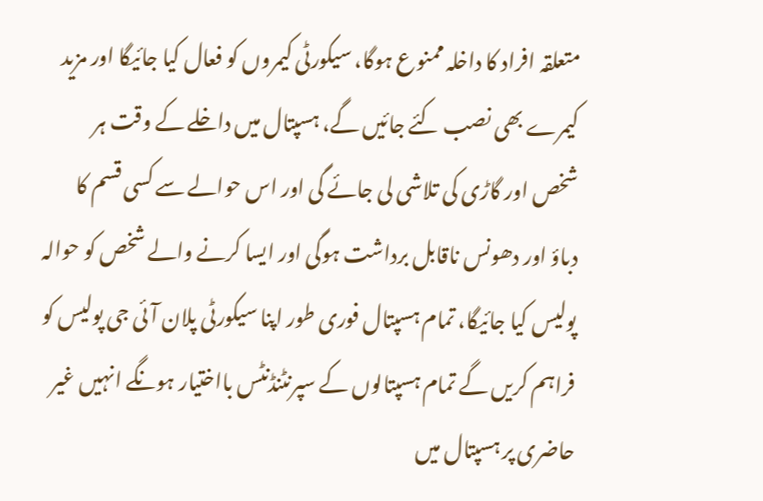متعلقہ افراد کا داخلہ ممنوع ہوگا، سیکورٹی کیمروں کو فعال کیا جائیگا اور مزید کیمرے بھی نصب کئے جائیں گے، ہسپتال میں داخلے کے وقت ہر شخص اور گاڑی کی تلاشی لی جائے گی اور اس حوالے سے کسی قسم کا دباؤ اور دھونس ناقابل برداشت ہوگی اور ایسا کرنے والے شخص کو حوالہ پولیس کیا جائیگا، تمام ہسپتال فوری طور اپنا سیکورٹی پلان آئی جی پولیس کو فراہم کریں گے تمام ہسپتالوں کے سپرنٹنڈنٹس بااختیار ہونگے انہیں غیر حاضری پر ہسپتال میں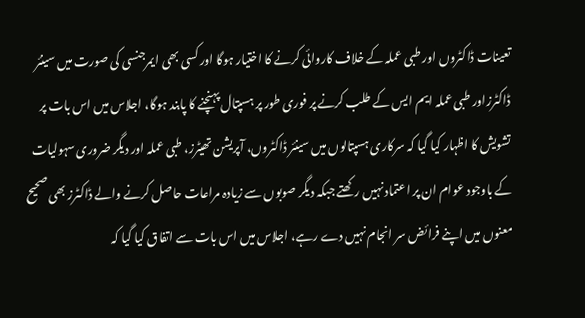تعینات ڈاکٹروں اور طبی عملہ کے خلاف کاروائی کرنے کا اختیار ہوگا اور کسی بھی ایمرجنسی کی صورت میں سینئر ڈاکٹرزاور طبی عملہ ایم ایس کے طلب کرنے پر فوری طور پر ہسپتال پہنچنے کا پابند ہوگا، اجلاس میں اس بات پر تشویش کا اظہار کیا گیا کہ سرکاری ہسپتالوں میں سینئر ڈاکٹروں، آپریشن تھیٹرز، طبی عملہ اور دیگر ضروری سہولیات کے باوجود عوام ان پر اعتماد نہیں رکھتے جبکہ دیگر صوبوں سے زیادہ مراعات حاصل کرنے والے ڈاکٹرز بھی صحیح معنوں میں اپنے فرائض سر انجام نہیں دے رہے، اجلاس میں اس بات سے اتفاق کیا گیا کہ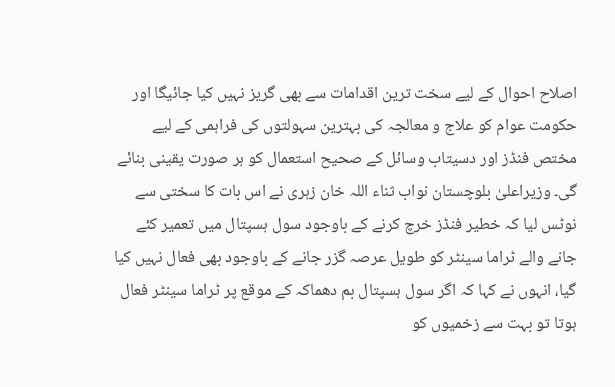اصلاح احوال کے لیے سخت ترین اقدامات سے بھی گریز نہیں کیا جائیگا اور حکومت عوام کو علاج و معالجہ کی بہترین سہولتوں کی فراہمی کے لیے مختص فنڈز اور دسیتاب وسائل کے صحیح استعمال کو ہر صورت یقینی بنائے گی۔ وزیراعلیٰ بلوچستان نواب ثناء اللہ خان زہری نے اس بات کا سختی سے نوٹس لیا کہ خطیر فنڈز خرچ کرنے کے باوجود سول ہسپتال میں تعمیر کئے جانے والے ٹراما سینٹر کو طویل عرصہ گزر جانے کے باوجود بھی فعال نہیں کیا گیا، انہوں نے کہا کہ اگر سول ہسپتال بم دھماکہ کے موقع پر ٹراما سینٹر فعال ہوتا تو بہت سے زخمیوں کو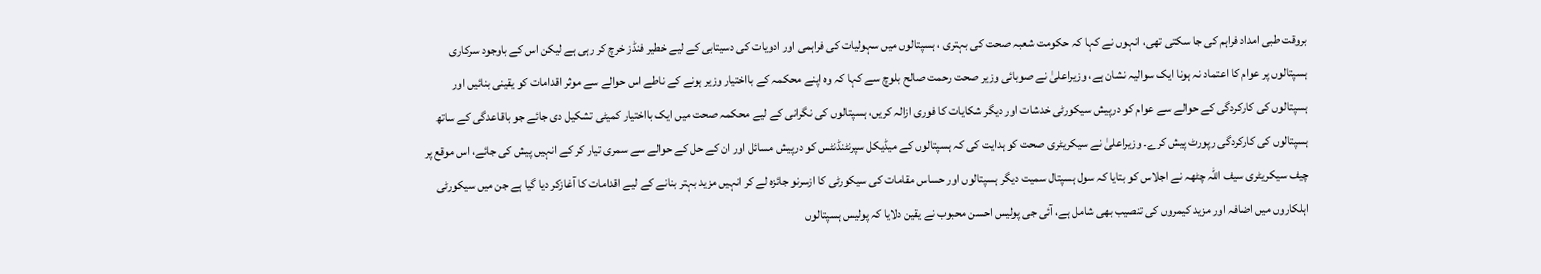بروقت طبی امداد فراہم کی جا سکتی تھی، انہوں نے کہا کہ حکومت شعبہ صحت کی بہتری ، ہسپتالوں میں سہولیات کی فراہمی اور ادویات کی دسیتابی کے لیے خطیر فنڈز خرچ کر رہی ہے لیکن اس کے باوجود سرکاری ہسپتالوں پر عوام کا اعتماد نہ ہونا ایک سوالیہ نشان ہے، وزیراعلیٰ نے صوبائی وزیر صحت رحمت صالح بلوچ سے کہا کہ وہ اپنے محکمہ کے بااختیار وزیر ہونے کے ناطے اس حوالے سے موثر اقدامات کو یقینی بنائیں اور ہسپتالوں کی کارکردگی کے حوالے سے عوام کو درپیش سیکورٹی خدشات اور دیگر شکایات کا فوری ازالہ کریں، ہسپتالوں کی نگرانی کے لیے محکمہ صحت میں ایک بااختیار کمیٹی تشکیل دی جائے جو باقاعدگی کے ساتھ ہسپتالوں کی کارکردگی رپورٹ پیش کرے۔ وزیراعلیٰ نے سیکریٹری صحت کو ہدایت کی کہ ہسپتالوں کے میڈیکل سپرنٹنڈنٹس کو درپیش مسائل اور ان کے حل کے حوالے سے سمری تیار کر کے انہیں پیش کی جائے، اس موقع پر چیف سیکریٹری سیف اللہ چٹھہ نے اجلاس کو بتایا کہ سول ہسپتال سمیت دیگر ہسپتالوں اور حساس مقامات کی سیکورٹی کا ازسرنو جائزہ لے کر انہیں مزید بہتر بنانے کے لیے اقدامات کا آغازکر دیا گیا ہے جن میں سیکورٹی اہلکاروں میں اضافہ اور مزید کیمروں کی تنصیب بھی شامل ہے، آئی جی پولیس احسن محبوب نے یقین دلایا کہ پولیس ہسپتالوں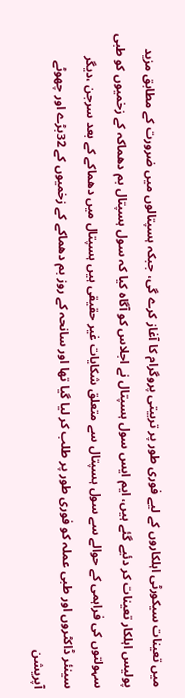میں تعینات سیکورٹی اہلکاروں کے لیے فوری طور پر تربیتی پروگرام کا آغاز کرے گی، جبکہ ہسپتالوں میں ضرورت کے مطابق مزید پولیس اہلکار تعینات کر دئیے گئے ہیں، ایم ایس سول ہسپتال نے اجلاس کو آگاہ کیا کہ سول ہسپتال بم دھماکہ کے زخمیوں کو طبی سہولتوں کی فراہمی کے حوالے سے سول ہسپتال سے متعلق شکایات غیر حقیقی ہیں ہسپتال میں دھماکے کے بعد سرجن ،دیگر سینئر ڈاکٹروں اور طبی عملہ کو فوری طور پر طلب کر لیا گیا تھا اور سانحہ کے روز بم دھماکے کے زخمیوں کے 32بڑے اور چھوٹے آپریشن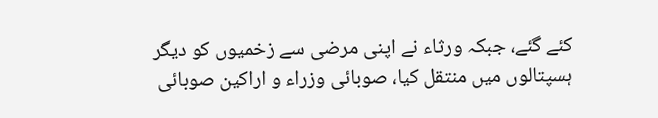کئے گئے، جبکہ ورثاء نے اپنی مرضی سے زخمیوں کو دیگر ہسپتالوں میں منتقل کیا، صوبائی وزراء و اراکین صوبائی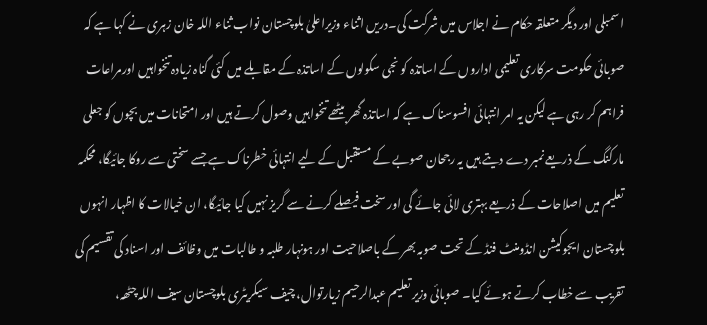اسمبلی اور دیگر متعلقہ حکام نے اجلاس میں شرکت کی۔دریں اثناء وزیراعلیٰ بلوچستان نواب ثناء اللہ خان زہری نے کہا ہے کہ صوبائی حکومت سرکاری تعلیمی اداروں کے اساتذہ کو نجی سکولوں کے اساتذہ کے مقابلے میں کئی گناہ زیادہ تنخواہیں اورمراعات فراہم کر رہی ہے لیکن یہ امر انتہائی افسوسناک ہے کہ اساتذہ گھر بیٹھے تنخواہیں وصول کرتے ہیں اور امتحانات میں بچوں کو جعلی مارکنگ کے ذریعے نمبر دے دیتے ہیں یہ رجحان صوبے کے مستقبل کے لیے انتہائی خطرناک ہے جسے سختی سے روکا جائیگا، محکمہ تعلیم میں اصلاحات کے ذریعے بہتری لائی جائے گی اور سخت فیصلے کرنے سے گریز نہیں کیا جائیگا، ان خیالات کا اظہار انہوں بلوچستان ایجوکیشن انڈومنٹ فنڈ کے تحت صوبہ بھر کے باصلاحیت اور ہونہار طلبہ و طالبات میں وظائف اور اسناد کی تقسیم کی تقریب سے خطاب کرتے ہوئے کیا۔ صوبائی وزیر تعلیم عبدالرحیم زیارتوال، چیف سیکریٹری بلوچستان سیف اللہ چٹھہ،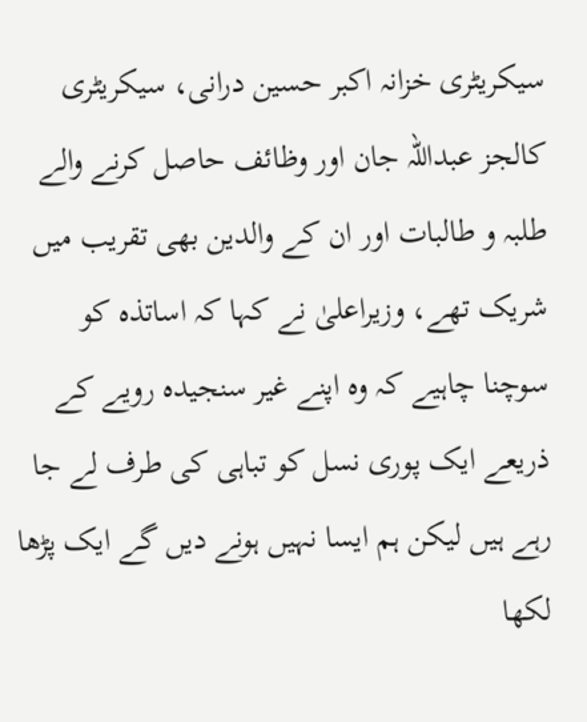سیکریٹری خزانہ اکبر حسین درانی، سیکریٹری کالجز عبداللہ جان اور وظائف حاصل کرنے والے طلبہ و طالبات اور ان کے والدین بھی تقریب میں شریک تھے، وزیراعلیٰ نے کہا کہ اساتذہ کو سوچنا چاہیے کہ وہ اپنے غیر سنجیدہ رویے کے ذریعے ایک پوری نسل کو تباہی کی طرف لے جا رہے ہیں لیکن ہم ایسا نہیں ہونے دیں گے ایک پڑھا لکھا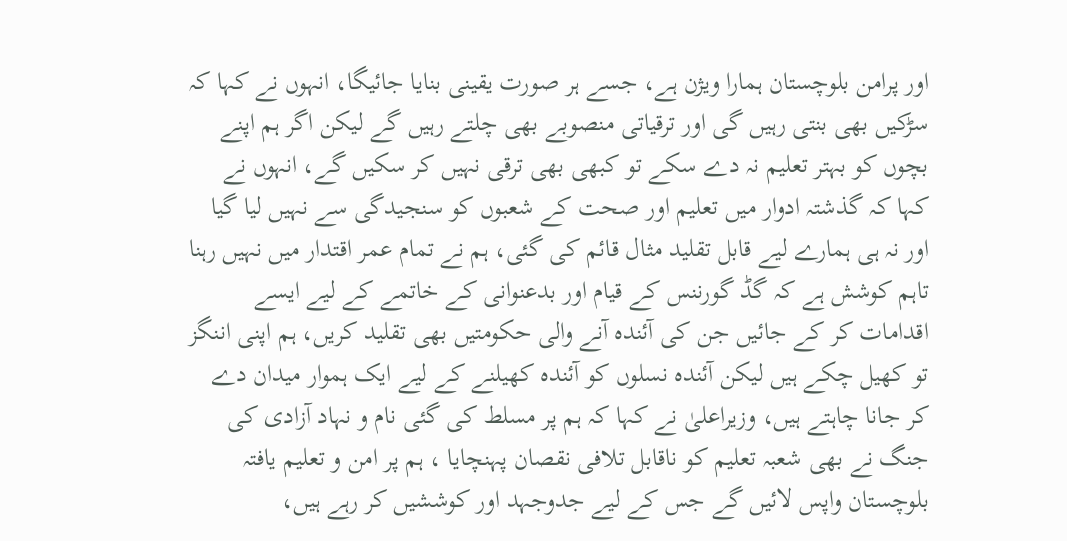اور پرامن بلوچستان ہمارا ویژن ہے، جسے ہر صورت یقینی بنایا جائیگا، انہوں نے کہا کہ سڑکیں بھی بنتی رہیں گی اور ترقیاتی منصوبے بھی چلتے رہیں گے لیکن اگر ہم اپنے بچوں کو بہتر تعلیم نہ دے سکے تو کبھی بھی ترقی نہیں کر سکیں گے، انہوں نے کہا کہ گذشتہ ادوار میں تعلیم اور صحت کے شعبوں کو سنجیدگی سے نہیں لیا گیا اور نہ ہی ہمارے لیے قابل تقلید مثال قائم کی گئی، ہم نے تمام عمر اقتدار میں نہیں رہنا تاہم کوشش ہے کہ گڈ گورننس کے قیام اور بدعنوانی کے خاتمے کے لیے ایسے اقدامات کر کے جائیں جن کی آئندہ آنے والی حکومتیں بھی تقلید کریں، ہم اپنی اننگز تو کھیل چکے ہیں لیکن آئندہ نسلوں کو آئندہ کھیلنے کے لیے ایک ہموار میدان دے کر جانا چاہتے ہیں، وزیراعلیٰ نے کہا کہ ہم پر مسلط کی گئی نام و نہاد آزادی کی جنگ نے بھی شعبہ تعلیم کو ناقابل تلافی نقصان پہنچایا ، ہم پر امن و تعلیم یافتہ بلوچستان واپس لائیں گے جس کے لیے جدوجہد اور کوششیں کر رہے ہیں،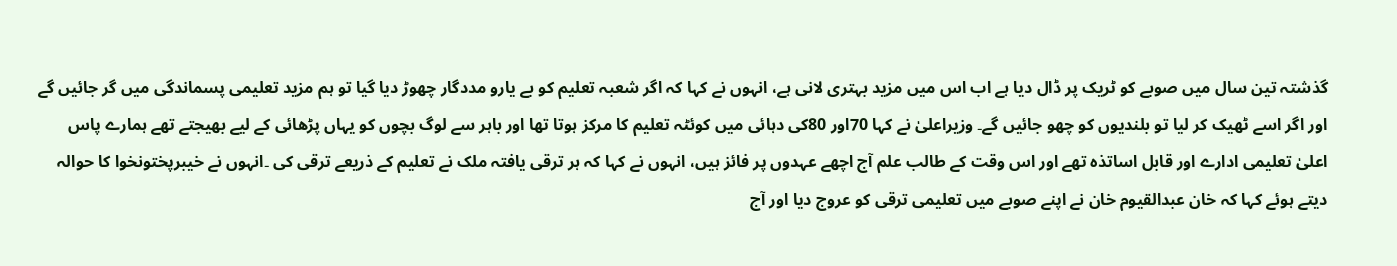گذشتہ تین سال میں صوبے کو ٹریک پر ڈال دیا ہے اب اس میں مزید بہتری لانی ہے، انہوں نے کہا کہ اگر شعبہ تعلیم کو بے یارو مددگار چھوڑ دیا گیا تو ہم مزید تعلیمی پسماندگی میں گر جائیں گے اور اگر اسے ٹھیک کر لیا تو بلندیوں کو چھو جائیں گے۔ وزیراعلیٰ نے کہا 70اور 80کی دہائی میں کوئٹہ تعلیم کا مرکز ہوتا تھا اور باہر سے لوگ بچوں کو یہاں پڑھائی کے لیے بھیجتے تھے ہمارے پاس اعلیٰ تعلیمی ادارے اور قابل اساتذہ تھے اور اس وقت کے طالب علم آج اچھے عہدوں پر فائز ہیں، انہوں نے کہا کہ ہر ترقی یافتہ ملک نے تعلیم کے ذریعے ترقی کی ۔انہوں نے خیبرپختونخوا کا حوالہ دیتے ہوئے کہا کہ خان عبدالقیوم خان نے اپنے صوبے میں تعلیمی ترقی کو عروج دیا اور آج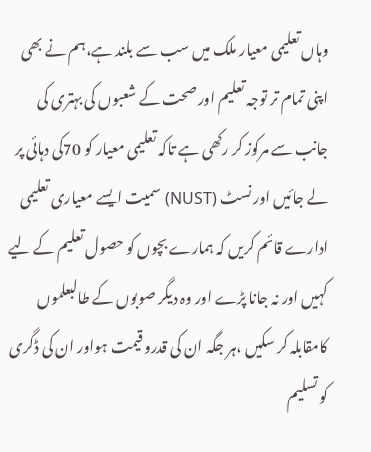وہاں تعلیمی معیار ملک میں سب سے بلند ہے،ہم نے بھی اپنی تمام تر توجہ تعلیم اور صحت کے شعبوں کی بہتری کی جانب سے مرکوز کر رکھی ہے تاکہ تعلیمی معیار کو 70کی دہائی پر لے جائیں اور نسٹ (NUST) سمیت ایسے معیاری تعلیمی ادارے قائم کریں کہ ہمارے بچوں کو حصول تعلیم کے لیے کہیں اور نہ جانا پڑے اور وہ دیگر صوبوں کے طالبعلموں کامقابلہ کر سکیں ،ہر جگہ ان کی قدرو قیمت ہواور ان کی ڈگری کو تسلیم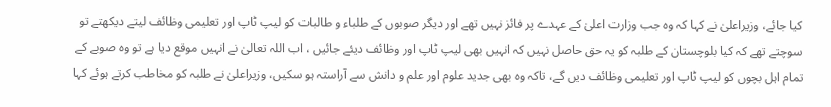کیا جائے، وزیراعلیٰ نے کہا کہ وہ جب وزارت اعلیٰ کے عہدے پر فائز نہیں تھے اور دیگر صوبوں کے طلباء و طالبات کو لیپ ٹاپ اور تعلیمی وظائف لیتے دیکھتے تو سوچتے تھے کہ کیا بلوچستان کے طلبہ کو یہ حق حاصل نہیں کہ انہیں بھی لیپ ٹاپ اور وظائف دیئے جائیں ، اب اللہ تعالیٰ نے انہیں موقع دیا ہے تو وہ صوبے کے تمام اہل بچوں کو لیپ ٹاپ اور تعلیمی وظائف دیں گے، تاکہ وہ بھی جدید علوم اور علم و دانش سے آراستہ ہو سکیں، وزیراعلیٰ نے طلبہ کو مخاطب کرتے ہوئے کہا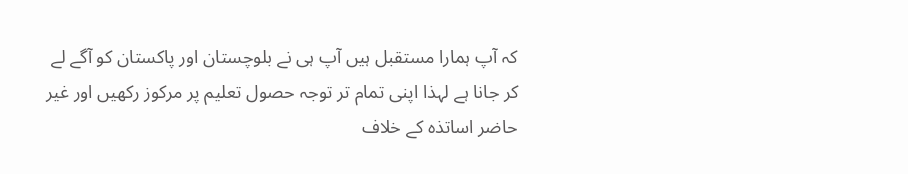کہ آپ ہمارا مستقبل ہیں آپ ہی نے بلوچستان اور پاکستان کو آگے لے کر جانا ہے لہذا اپنی تمام تر توجہ حصول تعلیم پر مرکوز رکھیں اور غیر حاضر اساتذہ کے خلاف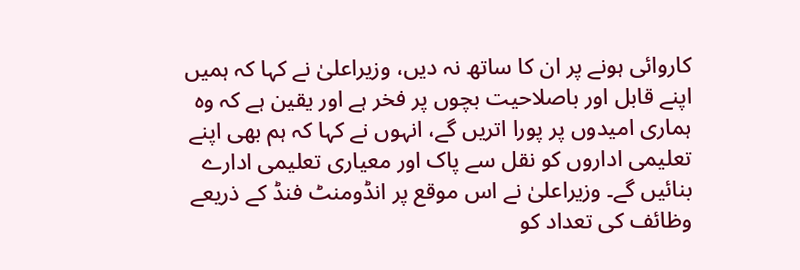کاروائی ہونے پر ان کا ساتھ نہ دیں، وزیراعلیٰ نے کہا کہ ہمیں اپنے قابل اور باصلاحیت بچوں پر فخر ہے اور یقین ہے کہ وہ ہماری امیدوں پر پورا اتریں گے، انہوں نے کہا کہ ہم بھی اپنے تعلیمی اداروں کو نقل سے پاک اور معیاری تعلیمی ادارے بنائیں گے۔ وزیراعلیٰ نے اس موقع پر انڈومنٹ فنڈ کے ذریعے وظائف کی تعداد کو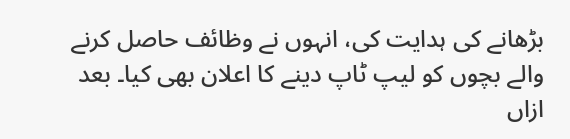بڑھانے کی ہدایت کی، انہوں نے وظائف حاصل کرنے والے بچوں کو لیپ ٹاپ دینے کا اعلان بھی کیا۔ بعد ازاں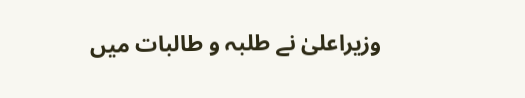وزیراعلیٰ نے طلبہ و طالبات میں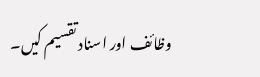وظائف اور اسناد تقسیم کیں۔